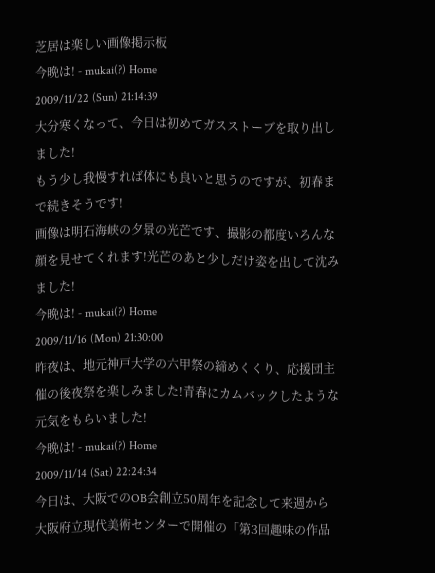芝居は楽しい画像掲示板
今晩は! - mukai(?) Home
2009/11/22 (Sun) 21:14:39
大分寒くなって、今日は初めてガスストーブを取り出しました!
もう少し我慢すれば体にも良いと思うのですが、初春まで続きそうです!
画像は明石海峡の夕景の光芒です、撮影の都度いろんな顔を見せてくれます!光芒のあと少しだけ姿を出して沈みました!
今晩は! - mukai(?) Home
2009/11/16 (Mon) 21:30:00
昨夜は、地元神戸大学の六甲祭の締めくくり、応援団主催の後夜祭を楽しみました!青春にカムバックしたような元気をもらいました!
今晩は! - mukai(?) Home
2009/11/14 (Sat) 22:24:34
今日は、大阪でのOB会創立50周年を記念して来週から大阪府立現代美術センターで開催の「第3回趣味の作品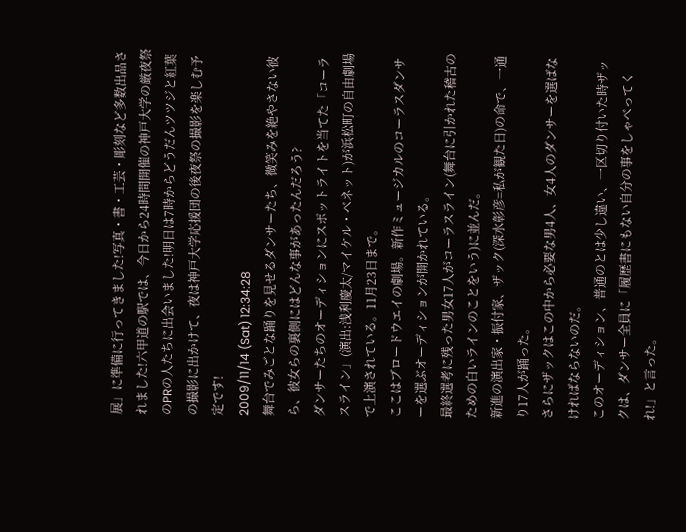展」に準備に行ってきました!写真・書・工芸・彫刻など多数出品されました!六甲道の駅では、今日から24時間開催の神戸大学の厳夜祭のPRの人たちに出会いました!明日は7時からどうだんツツジと紅葉の撮影に出かけて、夜は神戸大学応援団の後夜祭の撮影を楽しむ予定です!
2009/11/14 (Sat) 12:34:28
舞台でみごとな踊りを見せるダンサーたち、微笑みを絶やさない彼ら、彼女らの裏側にはどんな事があったんだろう?
ダンサーたちのオーディションにスポットライトを当てた「コーラスライン」(演出:浅利慶太/マイケル・ベネット)が浜松町の自由劇場で上演されている。11月23日まで。
ここはブロードウエイの劇場。新作ミュージカルのコーラスダンサーを選ぶオーディションが開かれている。
最終選考に残った男女17人がコーラスライン(舞台に引かれた稽古のための白いラインのことをいう)に並んだ。
新進の演出家・振付家、ザック(深水彰彦=私が観た日)の命で、一通り17人が踊った。
さらにザックはこの中から必要な男4人、女4人のダンサーを選ばなければならないのだ。
このオーディション、普通のとは少し違い、一区切り付いた時ザックは、ダンサー全員に「履歴書にもない自分の事をしゃべってくれ!」と言った。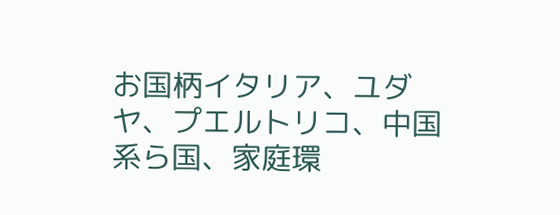お国柄イタリア、ユダヤ、プエルトリコ、中国系ら国、家庭環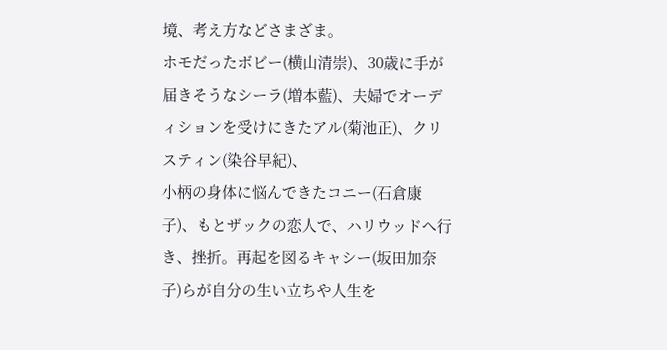境、考え方などさまざま。
ホモだったボビー(横山清崇)、30歳に手が届きそうなシーラ(増本藍)、夫婦でオーディションを受けにきたアル(菊池正)、クリスティン(染谷早紀)、
小柄の身体に悩んできたコニー(石倉康子)、もとザックの恋人で、ハリウッドへ行き、挫折。再起を図るキャシー(坂田加奈子)らが自分の生い立ちや人生を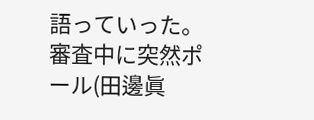語っていった。
審査中に突然ポール(田邊眞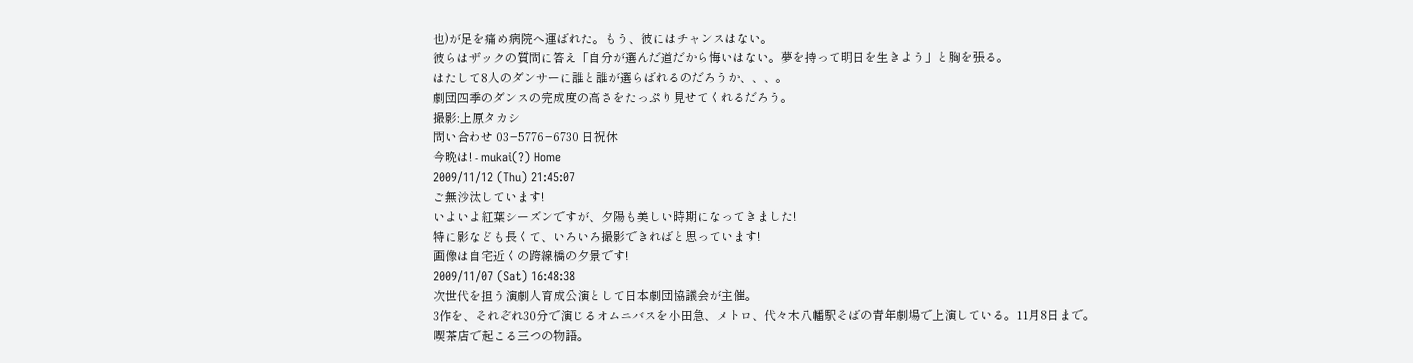也)が足を痛め病院へ運ばれた。もう、彼にはチャンスはない。
彼らはザックの質問に答え「自分が選んだ道だから悔いはない。夢を持って明日を生きよう」と胸を張る。
はたして8人のダンサーに誰と誰が選らばれるのだろうか、、、。
劇団四季のダンスの完成度の高さをたっぷり見せてくれるだろう。
撮影:上原タカシ
問い合わせ 03−5776−6730 日祝休
今晩は! - mukai(?) Home
2009/11/12 (Thu) 21:45:07
ご無沙汰しています!
いよいよ紅葉シーズンですが、夕陽も美しい時期になってきました!
特に影なども長くて、いろいろ撮影できればと思っています!
画像は自宅近くの跨線橋の夕景です!
2009/11/07 (Sat) 16:48:38
次世代を担う演劇人育成公演として日本劇団協議会が主催。
3作を、それぞれ30分で演じるオムニバスを小田急、メトロ、代々木八幡駅そばの青年劇場で上演している。11月8日まで。
喫茶店で起こる三つの物語。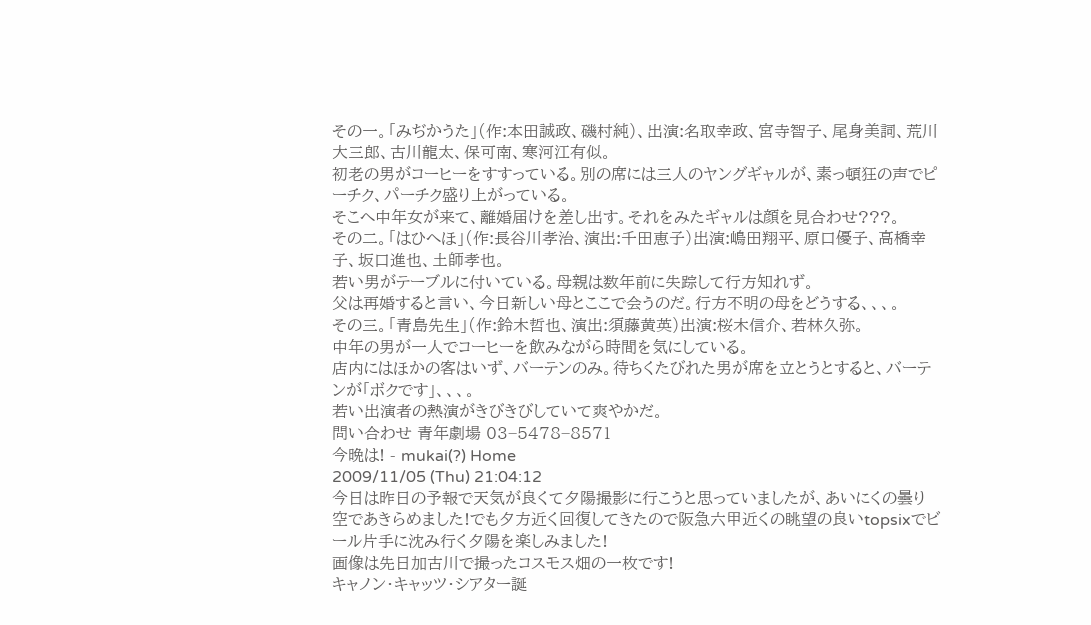その一。「みぢかうた」(作:本田誠政、磯村純)、出演:名取幸政、宮寺智子、尾身美詞、荒川大三郎、古川龍太、保可南、寒河江有似。
初老の男がコーヒーをすすっている。別の席には三人のヤングギャルが、素っ頓狂の声でピーチク、パーチク盛り上がっている。
そこへ中年女が来て、離婚届けを差し出す。それをみたギャルは顔を見合わせ???。
その二。「はひへほ」(作:長谷川孝治、演出:千田恵子)出演:嶋田翔平、原口優子、高橋幸子、坂口進也、土師孝也。
若い男がテーブルに付いている。母親は数年前に失踪して行方知れず。
父は再婚すると言い、今日新しい母とここで会うのだ。行方不明の母をどうする、、、。
その三。「青島先生」(作:鈴木哲也、演出:須藤黄英)出演:桜木信介、若林久弥。
中年の男が一人でコーヒーを飲みながら時間を気にしている。
店内にはほかの客はいず、バーテンのみ。待ちくたびれた男が席を立とうとすると、バーテンが「ボクです」、、、。
若い出演者の熱演がきびきびしていて爽やかだ。
問い合わせ 青年劇場 03−5478−8571
今晩は! - mukai(?) Home
2009/11/05 (Thu) 21:04:12
今日は昨日の予報で天気が良くて夕陽撮影に行こうと思っていましたが、あいにくの曇り空であきらめました!でも夕方近く回復してきたので阪急六甲近くの眺望の良いtopsixでビール片手に沈み行く夕陽を楽しみました!
画像は先日加古川で撮ったコスモス畑の一枚です!
キャノン・キャッツ・シアター誕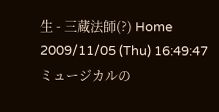生 - 三蔵法師(?) Home
2009/11/05 (Thu) 16:49:47
ミュージカルの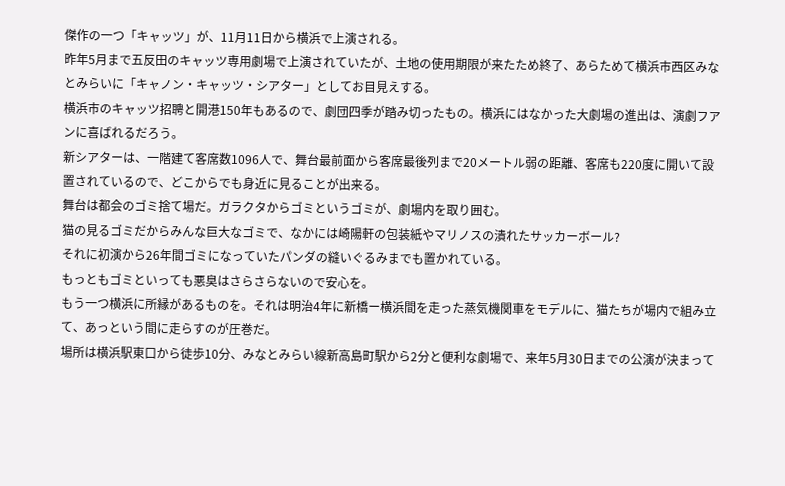傑作の一つ「キャッツ」が、11月11日から横浜で上演される。
昨年5月まで五反田のキャッツ専用劇場で上演されていたが、土地の使用期限が来たため終了、あらためて横浜市西区みなとみらいに「キャノン・キャッツ・シアター」としてお目見えする。
横浜市のキャッツ招聘と開港150年もあるので、劇団四季が踏み切ったもの。横浜にはなかった大劇場の進出は、演劇フアンに喜ばれるだろう。
新シアターは、一階建て客席数1096人で、舞台最前面から客席最後列まで20メートル弱の距離、客席も220度に開いて設置されているので、どこからでも身近に見ることが出来る。
舞台は都会のゴミ捨て場だ。ガラクタからゴミというゴミが、劇場内を取り囲む。
猫の見るゴミだからみんな巨大なゴミで、なかには崎陽軒の包装紙やマリノスの潰れたサッカーボール?
それに初演から26年間ゴミになっていたパンダの縫いぐるみまでも置かれている。
もっともゴミといっても悪臭はさらさらないので安心を。
もう一つ横浜に所縁があるものを。それは明治4年に新橋ー横浜間を走った蒸気機関車をモデルに、猫たちが場内で組み立て、あっという間に走らすのが圧巻だ。
場所は横浜駅東口から徒歩10分、みなとみらい線新高島町駅から2分と便利な劇場で、来年5月30日までの公演が決まって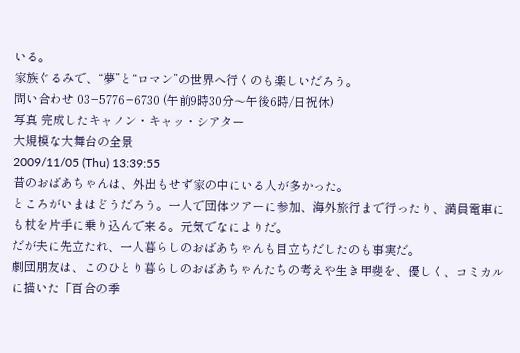いる。
家族ぐるみで、“夢”と“ロマン”の世界へ行くのも楽しいだろう。
問い合わせ 03−5776−6730 (午前9時30分〜午後6時/日祝休)
写真 完成したキャノン・キャッ・シアター
大規模な大舞台の全景
2009/11/05 (Thu) 13:39:55
昔のおばあちゃんは、外出もせず家の中にいる人が多かった。
ところがいまはどうだろう。一人で団体ツアーに参加、海外旅行まで行ったり、満員電車にも杖を片手に乗り込んで来る。元気でなによりだ。
だが夫に先立たれ、一人暮らしのおばあちゃんも目立ちだしたのも事実だ。
劇団朋友は、このひとり暮らしのおばあちゃんたちの考えや生き甲斐を、優しく、コミカルに描いた「百合の季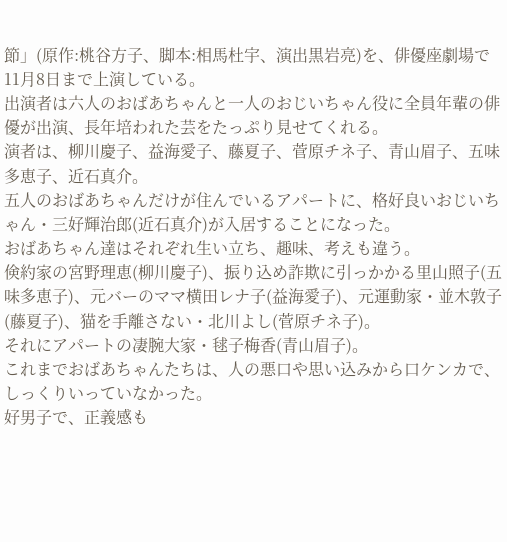節」(原作:桃谷方子、脚本:相馬杜宇、演出黒岩亮)を、俳優座劇場で11月8日まで上演している。
出演者は六人のおばあちゃんと一人のおじいちゃん役に全員年輩の俳優が出演、長年培われた芸をたっぷり見せてくれる。
演者は、柳川慶子、益海愛子、藤夏子、菅原チネ子、青山眉子、五味多恵子、近石真介。
五人のおばあちゃんだけが住んでいるアパートに、格好良いおじいちゃん・三好輝治郎(近石真介)が入居することになった。
おばあちゃん達はそれぞれ生い立ち、趣味、考えも違う。
倹約家の宮野理恵(柳川慶子)、振り込め詐欺に引っかかる里山照子(五味多恵子)、元バーのママ横田レナ子(益海愛子)、元運動家・並木敦子(藤夏子)、猫を手離さない・北川よし(菅原チネ子)。
それにアパートの凄腕大家・毬子梅香(青山眉子)。
これまでおばあちゃんたちは、人の悪口や思い込みから口ケンカで、しっくりいっていなかった。
好男子で、正義感も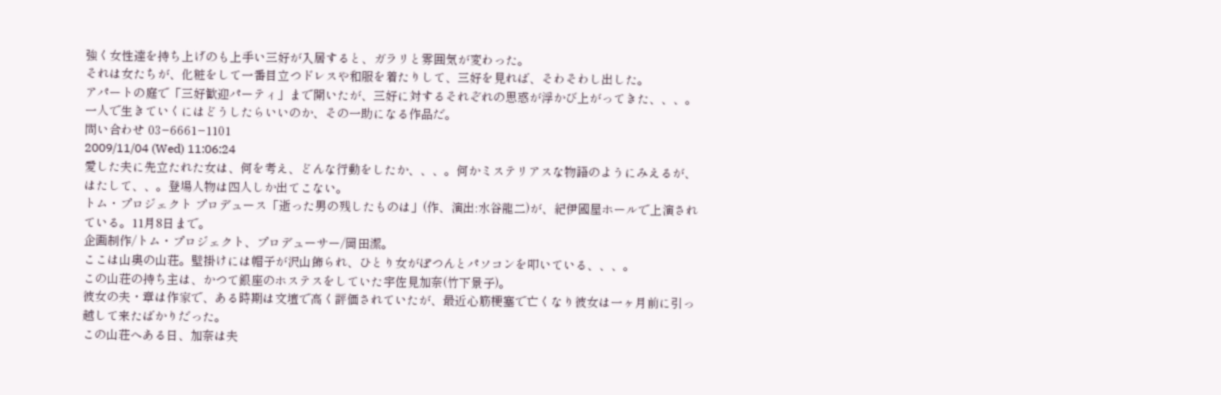強く女性達を持ち上げのも上手い三好が入居すると、ガラリと雰囲気が変わった。
それは女たちが、化粧をして一番目立つドレスや和服を着たりして、三好を見れば、そわそわし出した。
アパートの庭で「三好歓迎パーティ」まで開いたが、三好に対するそれぞれの思惑が浮かび上がってきた、、、。
一人で生きていくにはどうしたらいいのか、その一助になる作品だ。
問い合わせ 03−6661−1101
2009/11/04 (Wed) 11:06:24
愛した夫に先立たれた女は、何を考え、どんな行動をしたか、、、。何かミステリアスな物語のようにみえるが、はたして、、。登場人物は四人しか出てこない。
トム・プロジェクト プロデュース「逝った男の残したものは」(作、演出:水谷龍二)が、紀伊國屋ホールで上演されている。11月8日まで。
企画制作/トム・プロジェクト、プロデューサー/岡田潔。
ここは山奥の山荘。壁掛けには帽子が沢山飾られ、ひとり女がぽつんとパソコンを叩いている、、、。
この山荘の持ち主は、かつて銀座のホステスをしていた宇佐見加奈(竹下景子)。
彼女の夫・章は作家で、ある時期は文壇で高く評価されていたが、最近心筋梗塞で亡くなり彼女は一ヶ月前に引っ越して来たばかりだった。
この山荘へある日、加奈は夫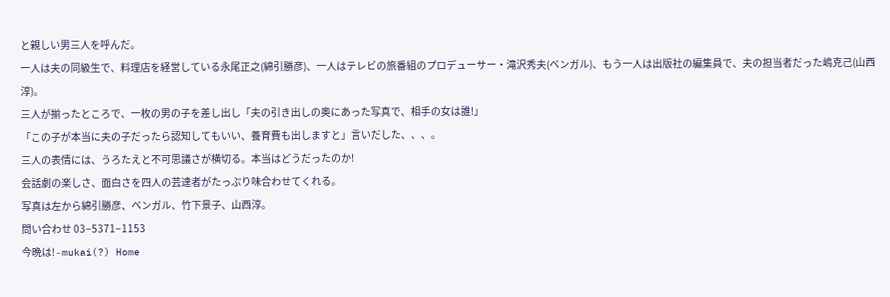と親しい男三人を呼んだ。
一人は夫の同級生で、料理店を経営している永尾正之(綿引勝彦)、一人はテレビの旅番組のプロデューサー・滝沢秀夫(ベンガル)、もう一人は出版社の編集員で、夫の担当者だった嶋克己(山西淳)。
三人が揃ったところで、一枚の男の子を差し出し「夫の引き出しの奥にあった写真で、相手の女は誰!」
「この子が本当に夫の子だったら認知してもいい、養育費も出しますと」言いだした、、、。
三人の表情には、うろたえと不可思議さが横切る。本当はどうだったのか!
会話劇の楽しさ、面白さを四人の芸達者がたっぷり味合わせてくれる。
写真は左から綿引勝彦、ベンガル、竹下景子、山西淳。
問い合わせ 03−5371−1153
今晩は! - mukai(?) Home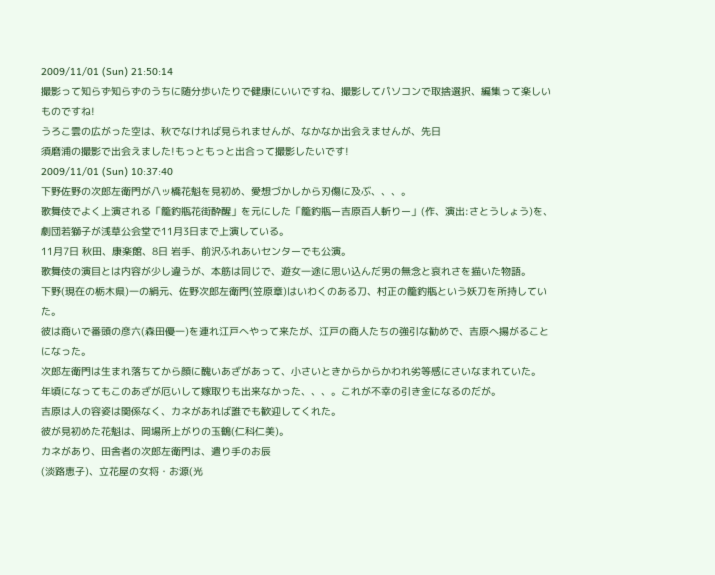2009/11/01 (Sun) 21:50:14
撮影って知らず知らずのうちに随分歩いたりで健康にいいですね、撮影してパソコンで取捨選択、編集って楽しいものですね!
うろこ雲の広がった空は、秋でなければ見られませんが、なかなか出会えませんが、先日
須磨浦の撮影で出会えました!もっともっと出合って撮影したいです!
2009/11/01 (Sun) 10:37:40
下野佐野の次郎左衛門が八ッ橋花魁を見初め、愛想づかしから刃傷に及ぶ、、、。
歌舞伎でよく上演される「籠釣瓶花街酔醒」を元にした「籠釣瓶ー吉原百人斬りー」(作、演出:さとうしょう)を、劇団若獅子が浅草公会堂で11月3日まで上演している。
11月7日 秋田、康楽館、8日 岩手、前沢ふれあいセンターでも公演。
歌舞伎の演目とは内容が少し違うが、本筋は同じで、遊女一途に思い込んだ男の無念と哀れさを描いた物語。
下野(現在の栃木県)一の絹元、佐野次郎左衛門(笠原章)はいわくのある刀、村正の籠釣瓶という妖刀を所持していた。
彼は商いで番頭の彦六(森田優一)を連れ江戸へやって来たが、江戸の商人たちの強引な勧めで、吉原へ揚がることになった。
次郎左衛門は生まれ落ちてから顔に醜いあざがあって、小さいときからからかわれ劣等感にさいなまれていた。
年頃になってもこのあざが厄いして嫁取りも出来なかった、、、。これが不幸の引き金になるのだが。
吉原は人の容姿は関係なく、カネがあれば誰でも歓迎してくれた。
彼が見初めた花魁は、岡場所上がりの玉鶴(仁科仁美)。
カネがあり、田舎者の次郎左衛門は、遣り手のお辰
(淡路恵子)、立花屋の女将・お源(光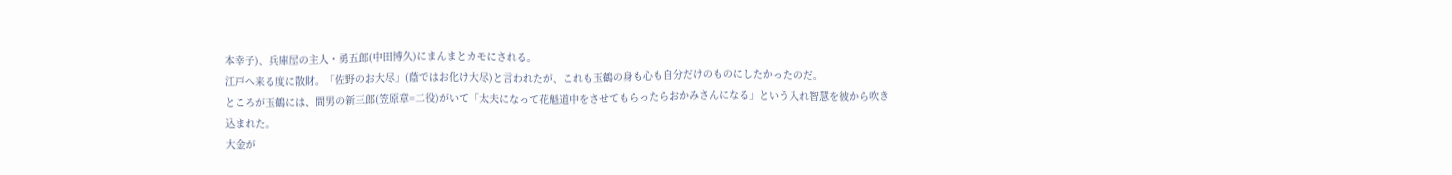本幸子)、兵庫屋の主人・勇五郎(中田博久)にまんまとカモにされる。
江戸へ来る度に散財。「佐野のお大尽」(蔭ではお化け大尽)と言われたが、これも玉鶴の身も心も自分だけのものにしたかったのだ。
ところが玉鶴には、間男の新三郎(笠原章=二役)がいて「太夫になって花魁道中をさせてもらったらおかみさんになる」という入れ智慧を彼から吹き込まれた。
大金が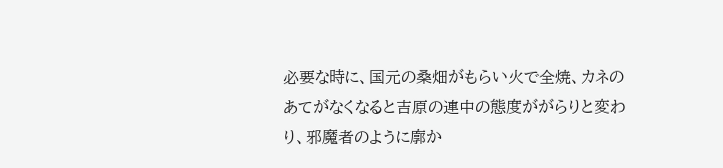必要な時に、国元の桑畑がもらい火で全焼、カネのあてがなくなると吉原の連中の態度ががらりと変わり、邪魔者のように廓か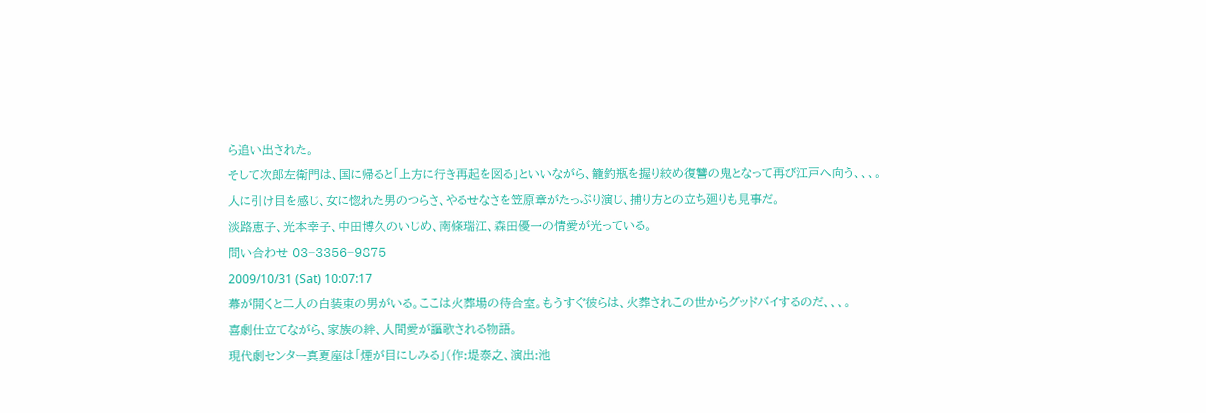ら追い出された。
そして次郎左衛門は、国に帰ると「上方に行き再起を図る」といいながら、籠釣瓶を握り絞め復讐の鬼となって再び江戸へ向う、、、。
人に引け目を感じ、女に惚れた男のつらさ、やるせなさを笠原章がたっぷり演じ、捕り方との立ち廻りも見事だ。
淡路恵子、光本幸子、中田博久のいじめ、南條瑞江、森田優一の情愛が光っている。
問い合わせ 03−3356−9875
2009/10/31 (Sat) 10:07:17
幕が開くと二人の白装束の男がいる。ここは火葬場の待合室。もうすぐ彼らは、火葬されこの世からグッドバイするのだ、、、。
喜劇仕立てながら、家族の絆、人間愛が謳歌される物語。
現代劇センター真夏座は「煙が目にしみる」(作:堤泰之、演出:池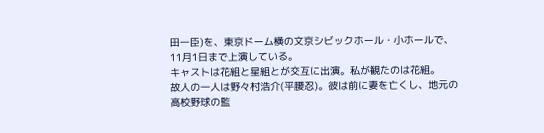田一臣)を、東京ドーム横の文京シビックホール・小ホールで、11月1日まで上演している。
キャストは花組と星組とが交互に出演。私が観たのは花組。
故人の一人は野々村浩介(平腰忍)。彼は前に妻を亡くし、地元の高校野球の監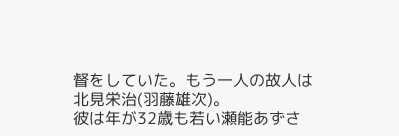督をしていた。もう一人の故人は北見栄治(羽藤雄次)。
彼は年が32歳も若い瀬能あずさ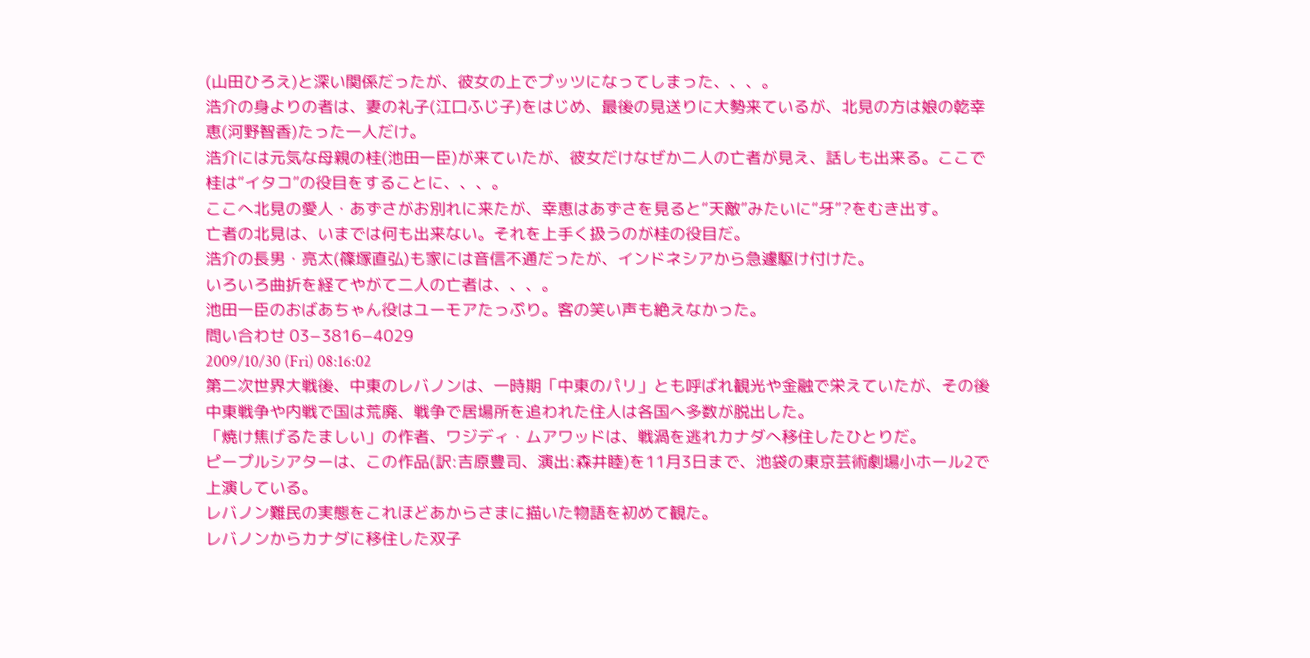(山田ひろえ)と深い関係だったが、彼女の上でプッツになってしまった、、、。
浩介の身よりの者は、妻の礼子(江口ふじ子)をはじめ、最後の見送りに大勢来ているが、北見の方は娘の乾幸恵(河野智香)たった一人だけ。
浩介には元気な母親の桂(池田一臣)が来ていたが、彼女だけなぜか二人の亡者が見え、話しも出来る。ここで桂は“イタコ”の役目をすることに、、、。
ここへ北見の愛人・あずさがお別れに来たが、幸恵はあずさを見ると“天敵”みたいに“牙”?をむき出す。
亡者の北見は、いまでは何も出来ない。それを上手く扱うのが桂の役目だ。
浩介の長男・亮太(篠塚直弘)も家には音信不通だったが、インドネシアから急遽駆け付けた。
いろいろ曲折を経てやがて二人の亡者は、、、。
池田一臣のおばあちゃん役はユーモアたっぷり。客の笑い声も絶えなかった。
問い合わせ 03−3816−4029
2009/10/30 (Fri) 08:16:02
第二次世界大戦後、中東のレバノンは、一時期「中東のパリ」とも呼ばれ観光や金融で栄えていたが、その後中東戦争や内戦で国は荒廃、戦争で居場所を追われた住人は各国へ多数が脱出した。
「焼け焦げるたましい」の作者、ワジディ・ムアワッドは、戦渦を逃れカナダへ移住したひとりだ。
ピープルシアターは、この作品(訳:吉原豊司、演出:森井睦)を11月3日まで、池袋の東京芸術劇場小ホール2で上演している。
レバノン難民の実態をこれほどあからさまに描いた物語を初めて観た。
レバノンからカナダに移住した双子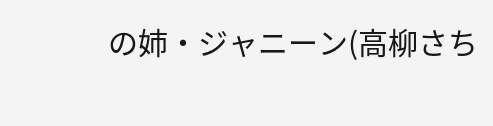の姉・ジャニーン(高柳さち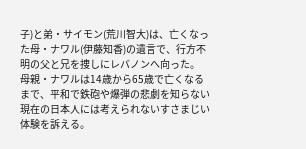子)と弟・サイモン(荒川智大)は、亡くなった母・ナワル(伊藤知香)の遺言で、行方不明の父と兄を捜しにレバノンへ向った。
母親・ナワルは14歳から65歳で亡くなるまで、平和で鉄砲や爆弾の悲劇を知らない現在の日本人には考えられないすさまじい体験を訴える。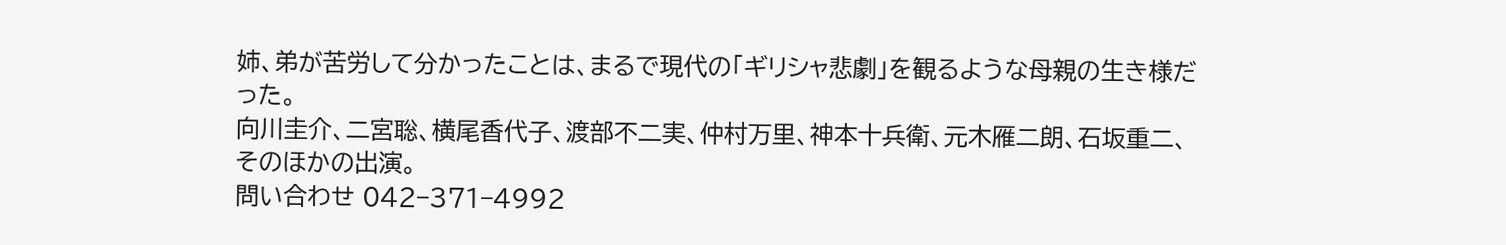姉、弟が苦労して分かったことは、まるで現代の「ギリシャ悲劇」を観るような母親の生き様だった。
向川圭介、二宮聡、横尾香代子、渡部不二実、仲村万里、神本十兵衛、元木雁二朗、石坂重二、そのほかの出演。
問い合わせ 042−371−4992